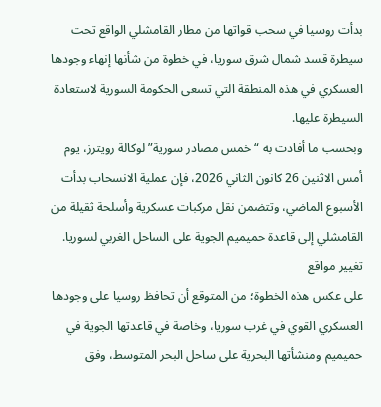بدأت روسيا في سحب قواتها من مطار القامشلي الواقع تحت سيطرة قسد شمال شرق سوريا، في خطوة من شأنها إنهاء وجودها العسكري في هذه المنطقة التي تسعى الحكومة السورية لاستعادة السيطرة عليها.
وبحسب ما أفادت به “خمس مصادر سورية” لوكالة رويترز، يوم أمس الاثنين 26 كانون الثاني 2026، فإن عملية الانسحاب بدأت الأسبوع الماضي، وتتضمن نقل مركبات عسكرية وأسلحة ثقيلة من القامشلي إلى قاعدة حميميم الجوية على الساحل الغربي لسوريا.
تغيير مواقع
على عكس هذه الخطوة؛ من المتوقع أن تحافظ روسيا على وجودها العسكري القوي في غرب سوريا، وخاصة في قاعدتها الجوية في حميميم ومنشأتها البحرية على ساحل البحر المتوسط، وفق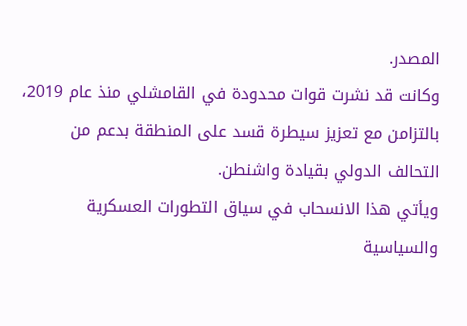المصدر.
وكانت قد نشرت قوات محدودة في القامشلي منذ عام 2019، بالتزامن مع تعزيز سيطرة قسد على المنطقة بدعم من التحالف الدولي بقيادة واشنطن.
ويأتي هذا الانسحاب في سياق التطورات العسكرية والسياسية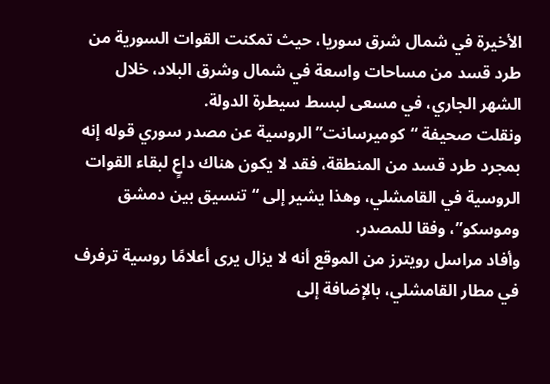الأخيرة في شمال شرق سوريا، حيث تمكنت القوات السورية من طرد قسد من مساحات واسعة في شمال وشرق البلاد، خلال الشهر الجاري، في مسعى لبسط سيطرة الدولة.
ونقلت صحيفة “كوميرسانت” الروسية عن مصدر سوري قوله إنه بمجرد طرد قسد من المنطقة، فقد لا يكون هناك داعٍ لبقاء القوات الروسية في القامشلي، وهذا يشير إلى “تنسيق بين دمشق وموسكو”، وفقا للمصدر.
وأفاد مراسل رويترز من الموقع أنه لا يزال يرى أعلامًا روسية ترفرف في مطار القامشلي، بالإضافة إلى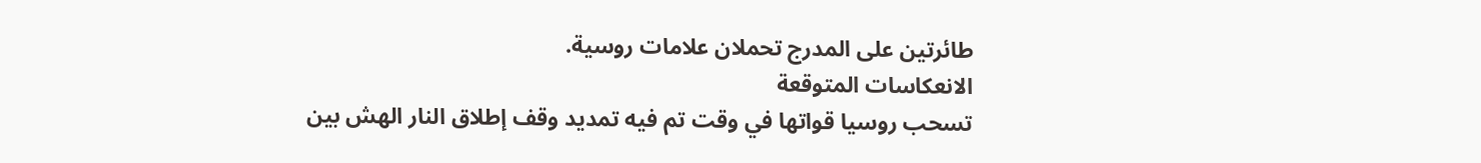طائرتين على المدرج تحملان علامات روسية.
الانعكاسات المتوقعة
تسحب روسيا قواتها في وقت تم فيه تمديد وقف إطلاق النار الهش بين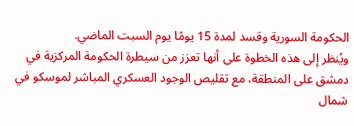الحكومة السورية وقسد لمدة 15 يومًا يوم السبت الماضي.
ويُنظر إلى هذه الخطوة على أنها تعزز من سيطرة الحكومة المركزية في دمشق على المنطقة، مع تقليص الوجود العسكري المباشر لموسكو في شمال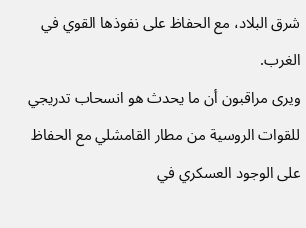شرق البلاد، مع الحفاظ على نفوذها القوي في الغرب.
ويرى مراقبون أن ما يحدث هو انسحاب تدريجي للقوات الروسية من مطار القامشلي مع الحفاظ على الوجود العسكري في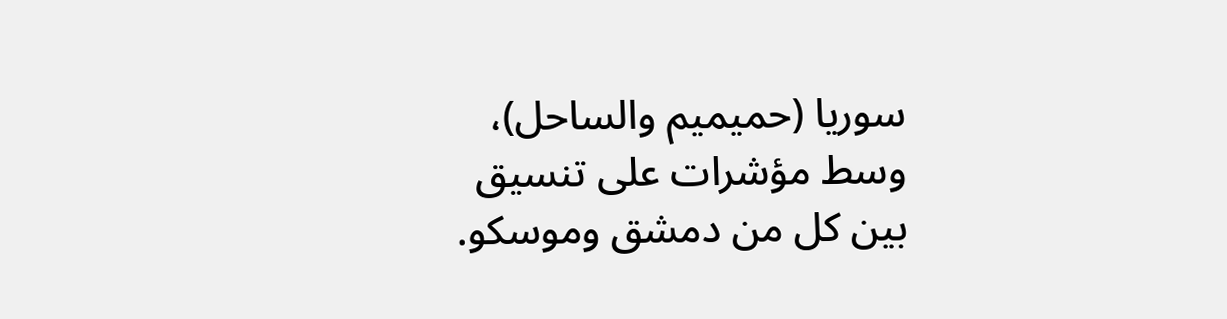سوريا (حميميم والساحل)، وسط مؤشرات على تنسيق بين كل من دمشق وموسكو.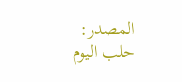المصدر:
حلب اليوم